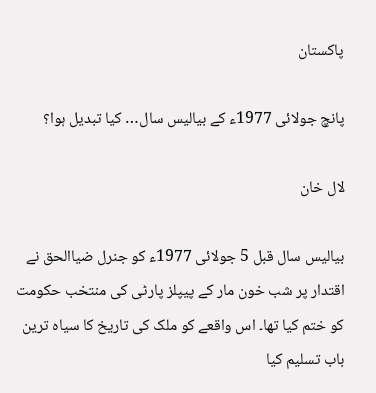پاکستان

پانچ جولائی 1977ء کے بیالیس سال… کیا تبدیل ہوا؟

لال خان

بیالیس سال قبل 5 جولائی 1977ء کو جنرل ضیاالحق نے اقتدار پر شب خون مار کے پیپلز پارٹی کی منتخب حکومت کو ختم کیا تھا۔ اس واقعے کو ملک کی تاریخ کا سیاہ ترین باب تسلیم کیا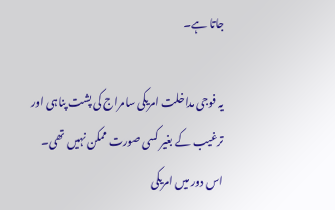جاتا ہے۔

یہ فوجی مداخلت امریکی سامراج کی پشت پناہی اور ترغیب کے بغیر کسی صورت ممکن نہیں تھی۔ اس دور میں امریکی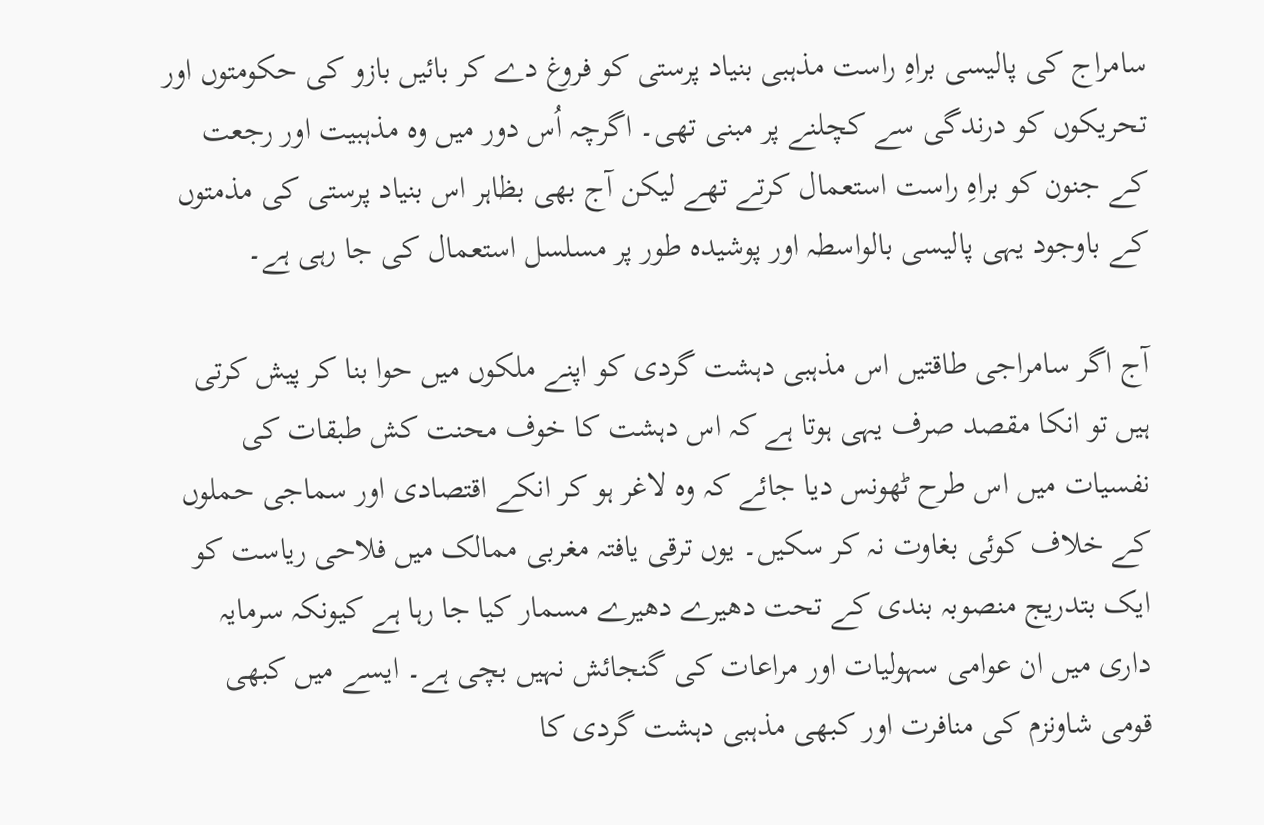سامراج کی پالیسی براہِ راست مذہبی بنیاد پرستی کو فروغ دے کر بائیں بازو کی حکومتوں اور تحریکوں کو درندگی سے کچلنے پر مبنی تھی۔ اگرچہ اُس دور میں وہ مذہبیت اور رجعت کے جنون کو براہِ راست استعمال کرتے تھے لیکن آج بھی بظاہر اس بنیاد پرستی کی مذمتوں کے باوجود یہی پالیسی بالواسطہ اور پوشیدہ طور پر مسلسل استعمال کی جا رہی ہے۔

آج اگر سامراجی طاقتیں اس مذہبی دہشت گردی کو اپنے ملکوں میں حوا بنا کر پیش کرتی ہیں تو انکا مقصد صرف یہی ہوتا ہے کہ اس دہشت کا خوف محنت کش طبقات کی نفسیات میں اس طرح ٹھونس دیا جائے کہ وہ لاغر ہو کر انکے اقتصادی اور سماجی حملوں کے خلاف کوئی بغاوت نہ کر سکیں۔ یوں ترقی یافتہ مغربی ممالک میں فلاحی ریاست کو ایک بتدریج منصوبہ بندی کے تحت دھیرے دھیرے مسمار کیا جا رہا ہے کیونکہ سرمایہ داری میں ان عوامی سہولیات اور مراعات کی گنجائش نہیں بچی ہے۔ ایسے میں کبھی قومی شاونزم کی منافرت اور کبھی مذہبی دہشت گردی کا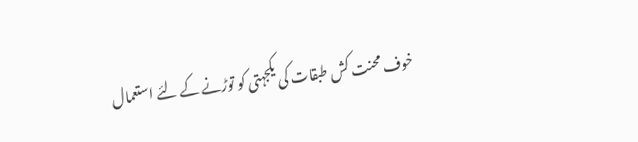خوف محنت کش طبقات کی یکجہتی کو توڑنے کے لئے استعمال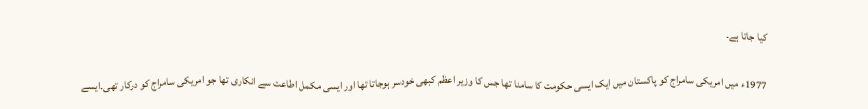کیا جاتا ہے۔

1977ء میں امریکی سامراج کو پاکستان میں ایک ایسی حکومت کا سامنا تھا جس کا وزیر اعظم کبھی خودسر ہوجاتا تھا اور ایسی مکمل اطاعت سے انکاری تھا جو امریکی سامراج کو درکار تھی۔ایسے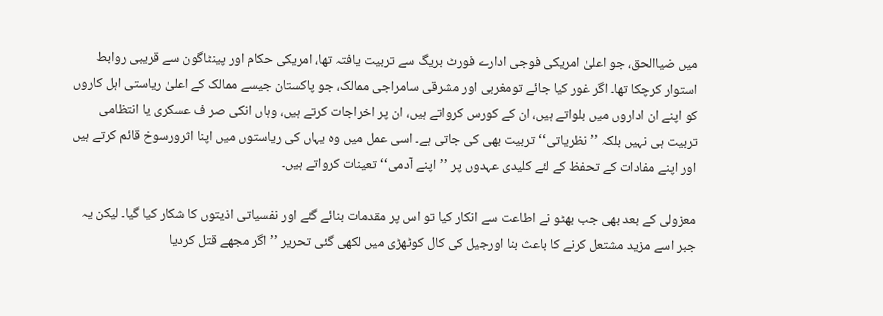میں ضیاالحق، جو اعلیٰ امریکی فوجی ادارے فورٹ بریگ سے تربیت یافتہ تھا، امریکی حکام اور پینٹاگون سے قریبی روابط استوار کرچکا تھا۔ اگر غور کیا جائے تومغربی اور مشرقی سامراجی ممالک، جو پاکستان جیسے ممالک کے اعلیٰ ریاستی اہل کاروں کو اپنے ان اداروں میں بلواتے ہیں، ان کے کورس کرواتے ہیں، ان پر اخراجات کرتے ہیں، وہاں انکی صر ف عسکری یا انتظامی تربیت ہی نہیں بلکہ ’’نظریاتی‘‘ تربیت بھی کی جاتی ہے۔ اسی عمل میں وہ یہاں کی ریاستوں میں اپنا اثرورسوخ قائم کرتے ہیں اور اپنے مفادات کے تحفظ کے لئے کلیدی عہدوں پر ’’اپنے آدمی‘‘ تعینات کرواتے ہیں۔

معزولی کے بعد بھی جب بھٹو نے اطاعت سے انکار کیا تو اس پر مقدمات بنائے گئے اور نفسیاتی اذیتوں کا شکار کیا گیا۔ لیکن یہ جبر اسے مزید مشتعل کرنے کا باعث بنا اورجیل کی کال کوٹھڑی میں لکھی گئی تحریر ’’اگر مجھے قتل کردیا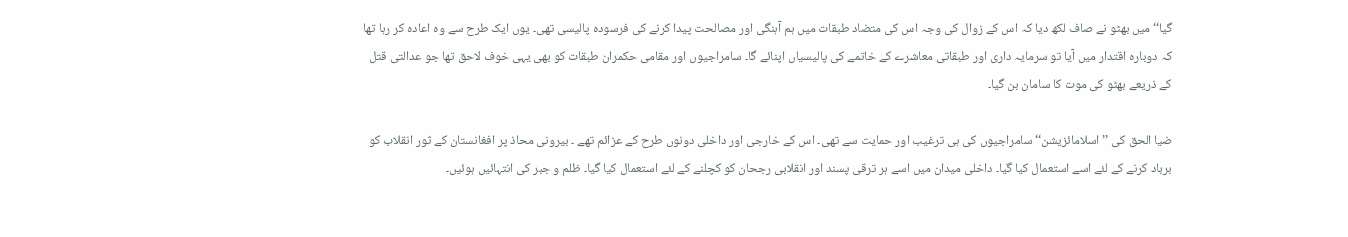گیا‘‘ میں بھٹو نے صاف لکھ دیا کہ اس کے زوال کی وجہ اس کی متضاد طبقات میں ہم آہنگی اور مصالحت پیدا کرنے کی فرسودہ پالیسی تھی۔ یوں ایک طرح سے وہ اعادہ کر رہا تھا کہ دوبارہ اقتدار میں آیا تو سرمایہ داری اور طبقاتی معاشرے کے خاتمے کی پالیسیاں اپنائے گا۔ سامراجیوں اور مقامی حکمران طبقات کو بھی یہی خوف لاحق تھا جو عدالتی قتل کے ذریعے بھٹو کی موت کا سامان بن گیا۔

ضیا الحق کی ’’اسلامائزیشن‘‘ سامراجیوں کی ہی ترغیب اور حمایت سے تھی۔ اس کے خارجی اور داخلی دونوں طرح کے عزائم تھے ۔ بیرونی محاذ پر افغانستان کے ثور انقلاب کو برباد کرنے کے لئے اسے استعمال کیا گیا۔ داخلی میدان میں اسے ہر ترقی پسند اور انقلابی رجحان کو کچلنے کے لئے استعمال کیا گیا۔ ظلم و جبر کی انتہائیں ہوئیں۔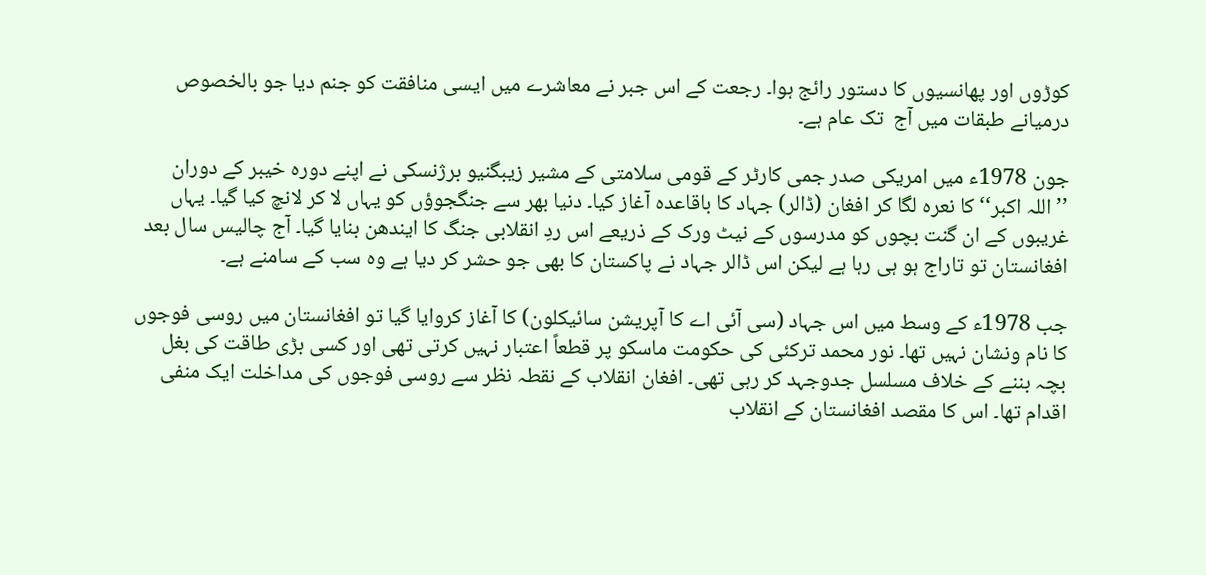کوڑوں اور پھانسیوں کا دستور رائج ہوا۔ رجعت کے اس جبر نے معاشرے میں ایسی منافقت کو جنم دیا جو بالخصوص درمیانے طبقات میں آج  تک عام ہے۔

جون 1978ء میں امریکی صدر جمی کارٹر کے قومی سلامتی کے مشیر زیبگنیو برژنسکی نے اپنے دورہ خیبر کے دوران ’’اللہ اکبر‘‘ کا نعرہ لگا کر افغان (ڈالر) جہاد کا باقاعدہ آغاز کیا۔ دنیا بھر سے جنگجوؤں کو یہاں لا کر لانچ کیا گیا۔ یہاں غریبوں کے ان گنت بچوں کو مدرسوں کے نیٹ ورک کے ذریعے اس ردِ انقلابی جنگ کا ایندھن بنایا گیا۔ آج چالیس سال بعد افغانستان تو تاراج ہو ہی رہا ہے لیکن اس ڈالر جہاد نے پاکستان کا بھی جو حشر کر دیا ہے وہ سب کے سامنے ہے۔

جب 1978ء کے وسط میں اس جہاد (سی آئی اے کا آپریشن سائیکلون) کا آغاز کروایا گیا تو افغانستان میں روسی فوجوں کا نام ونشان نہیں تھا۔ نور محمد ترکئی کی حکومت ماسکو پر قطعاً اعتبار نہیں کرتی تھی اور کسی بڑی طاقت کی بغل بچہ بننے کے خلاف مسلسل جدوجہد کر رہی تھی۔ افغان انقلاب کے نقطہ نظر سے روسی فوجوں کی مداخلت ایک منفی اقدام تھا۔ اس کا مقصد افغانستان کے انقلاب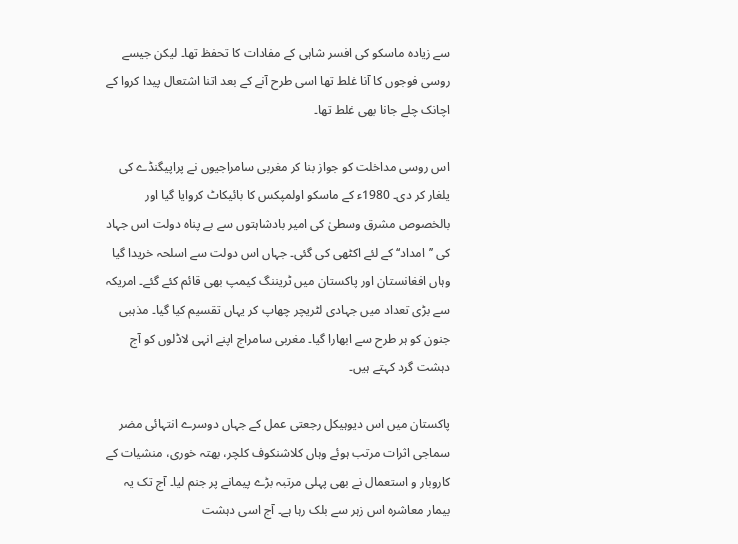سے زیادہ ماسکو کی افسر شاہی کے مفادات کا تحفظ تھا۔ لیکن جیسے روسی فوجوں کا آنا غلط تھا اسی طرح آنے کے بعد اتنا اشتعال پیدا کروا کے اچانک چلے جانا بھی غلط تھا۔

اس روسی مداخلت کو جواز بنا کر مغربی سامراجیوں نے پراپیگنڈے کی یلغار کر دی۔ 1980ء کے ماسکو اولمپکس کا بائیکاٹ کروایا گیا اور بالخصوص مشرق وسطیٰ کی امیر بادشاہتوں سے بے پناہ دولت اس جہاد کی ’’امداد‘‘ کے لئے اکٹھی کی گئی۔ جہاں اس دولت سے اسلحہ خریدا گیا وہاں افغانستان اور پاکستان میں ٹریننگ کیمپ بھی قائم کئے گئے۔ امریکہ سے بڑی تعداد میں جہادی لٹریچر چھاپ کر یہاں تقسیم کیا گیا۔ مذہبی جنون کو ہر طرح سے ابھارا گیا۔ مغربی سامراج اپنے انہی لاڈلوں کو آج دہشت گرد کہتے ہیں۔

پاکستان میں اس دیوہیکل رجعتی عمل کے جہاں دوسرے انتہائی مضر سماجی اثرات مرتب ہوئے وہاں کلاشنکوف کلچر، بھتہ خوری، منشیات کے کاروبار و استعمال نے بھی پہلی مرتبہ بڑے پیمانے پر جنم لیا۔ آج تک یہ بیمار معاشرہ اس زہر سے بلک رہا ہے۔ آج اسی دہشت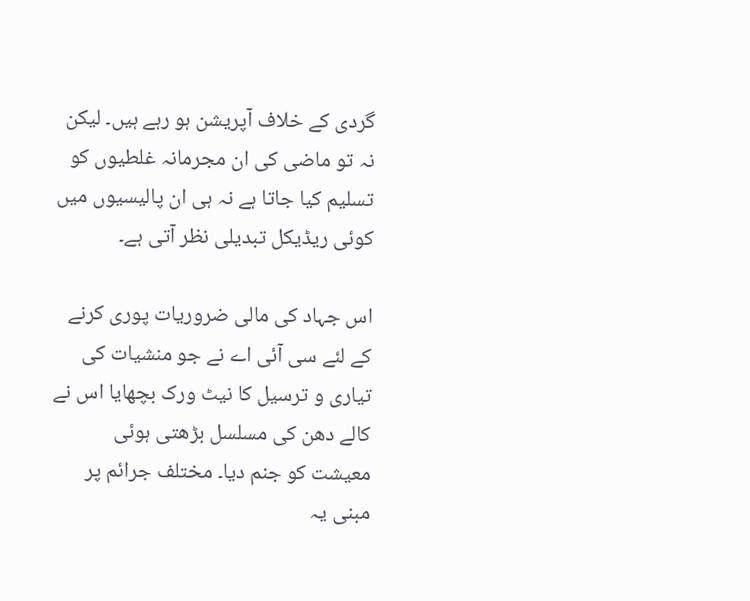گردی کے خلاف آپریشن ہو رہے ہیں۔ لیکن نہ تو ماضی کی ان مجرمانہ غلطیوں کو تسلیم کیا جاتا ہے نہ ہی ان پالیسیوں میں کوئی ریڈیکل تبدیلی نظر آتی ہے۔

اس جہاد کی مالی ضروریات پوری کرنے کے لئے سی آئی اے نے جو منشیات کی تیاری و ترسیل کا نیٹ ورک بچھایا اس نے کالے دھن کی مسلسل بڑھتی ہوئی معیشت کو جنم دیا۔ مختلف جرائم پر مبنی یہ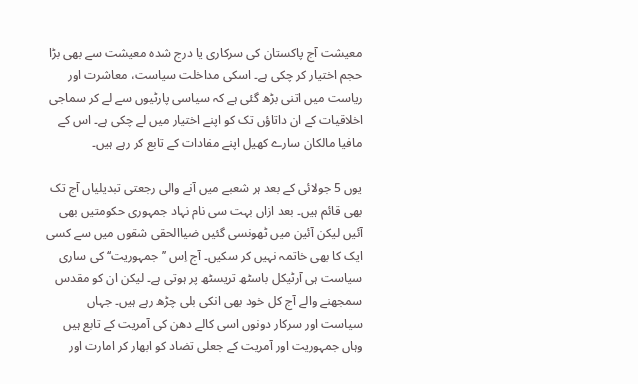معیشت آج پاکستان کی سرکاری یا درج شدہ معیشت سے بھی بڑا حجم اختیار کر چکی ہے۔ اسکی مداخلت سیاست، معاشرت اور ریاست میں اتنی بڑھ گئی ہے کہ سیاسی پارٹیوں سے لے کر سماجی اخلاقیات کے ان داتاؤں تک کو اپنے اختیار میں لے چکی ہے۔ اس کے مافیا مالکان سارے کھیل اپنے مفادات کے تابع کر رہے ہیں۔

یوں 5 جولائی کے بعد ہر شعبے میں آنے والی رجعتی تبدیلیاں آج تک بھی قائم ہیں۔ بعد ازاں بہت سی نام نہاد جمہوری حکومتیں بھی آئیں لیکن آئین میں ٹھونسی گئیں ضیاالحقی شقوں میں سے کسی ایک کا بھی خاتمہ نہیں کر سکیں۔ آج اِس ’’جمہوریت‘‘ کی ساری سیاست ہی آرٹیکل باسٹھ تریسٹھ پر ہوتی ہے۔ لیکن ان کو مقدس سمجھنے والے آج کل خود بھی انکی بلی چڑھ رہے ہیں۔ جہاں سیاست اور سرکار دونوں اسی کالے دھن کی آمریت کے تابع ہیں وہاں جمہوریت اور آمریت کے جعلی تضاد کو ابھار کر امارت اور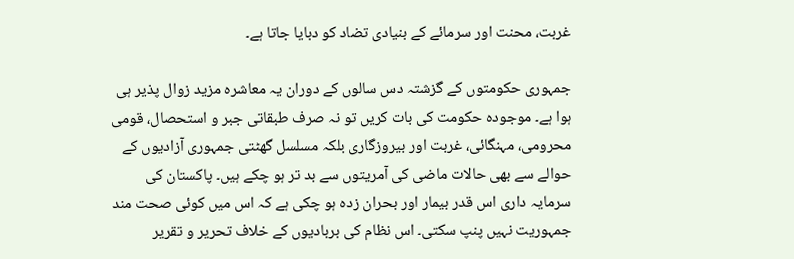غربت، محنت اور سرمائے کے بنیادی تضاد کو دبایا جاتا ہے۔

جمہوری حکومتوں کے گزشتہ دس سالوں کے دوران یہ معاشرہ مزید زوال پذیر ہی ہوا ہے۔ موجودہ حکومت کی بات کریں تو نہ صرف طبقاتی جبر و استحصال، قومی محرومی، مہنگائی، غربت اور بیروزگاری بلکہ مسلسل گھٹتی جمہوری آزادیوں کے حوالے سے بھی حالات ماضی کی آمریتوں سے بد تر ہو چکے ہیں۔ پاکستان کی سرمایہ داری اس قدر بیمار اور بحران زدہ ہو چکی ہے کہ اس میں کوئی صحت مند جمہوریت نہیں پنپ سکتی۔ اس نظام کی بربادیوں کے خلاف تحریر و تقریر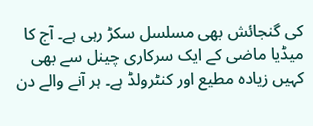کی گنجائش بھی مسلسل سکڑ رہی ہے۔ آج کا میڈیا ماضی کے ایک سرکاری چینل سے بھی کہیں زیادہ مطیع اور کنٹرولڈ ہے۔ ہر آنے والے دن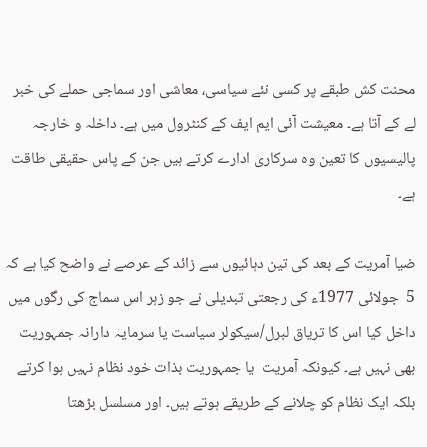محنت کش طبقے پر کسی نئے سیاسی، معاشی اور سماجی حملے کی خبر لے کے آتا ہے۔ معیشت آئی ایم ایف کے کنٹرول میں ہے۔ داخلہ و خارجہ پالیسیوں کا تعین وہ سرکاری ادارے کرتے ہیں جن کے پاس حقیقی طاقت ہے۔

ضیا آمریت کے بعد کی تین دہائیوں سے زائد کے عرصے نے واضح کیا ہے کہ 5  جولائی 1977ء کی رجعتی تبدیلی نے جو زہر اس سماج کی رگوں میں داخل کیا اس کا تریاق لبرل/سیکولر سیاست یا سرمایہ دارانہ جمہوریت بھی نہیں ہے۔ کیونکہ آمریت  یا جمہوریت بذات خود نظام نہیں ہوا کرتے بلکہ ایک نظام کو چلانے کے طریقے ہوتے ہیں۔ اور مسلسل بڑھتا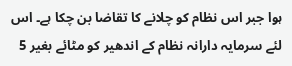ہوا جبر اس نظام کو چلانے کا تقاضا بن چکا ہے۔ اس لئے سرمایہ دارانہ نظام کے اندھیر کو مٹائے بغیر 5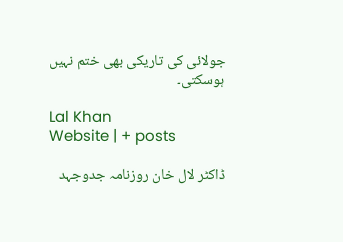جولائی کی تاریکی بھی ختم نہیں ہوسکتی۔

Lal Khan
Website | + posts

ڈاکٹر لال خان روزنامہ جدوجہد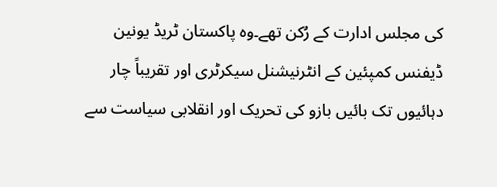کی مجلس ادارت کے رُکن تھے۔وہ پاکستان ٹریڈ یونین ڈیفنس کمپئین کے انٹرنیشنل سیکرٹری اور تقریباً چار دہائیوں تک بائیں بازو کی تحریک اور انقلابی سیاست سے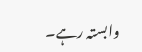وابستہ رہے۔